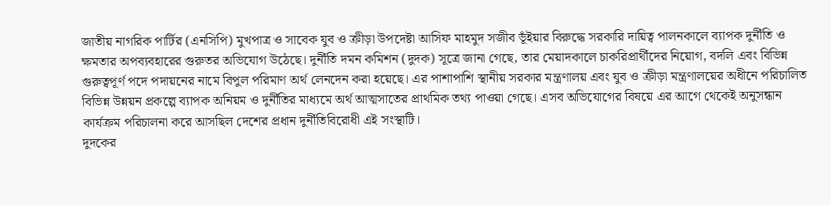জাতীয় নাগরিক পার্টির (এনসিপি) মুখপাত্র ও সাবেক যুব ও ক্রীড়া উপদেষ্টা আসিফ মাহমুদ সজীব ভূঁইয়ার বিরুদ্ধে সরকারি দায়িত্ব পালনকালে ব্যাপক দুর্নীতি ও ক্ষমতার অপব্যবহারের গুরুতর অভিযোগ উঠেছে। দুর্নীতি দমন কমিশন (দুদক) সূত্রে জানা গেছে, তার মেয়াদকালে চাকরিপ্রার্থীদের নিয়োগ, বদলি এবং বিভিন্ন গুরুত্বপূর্ণ পদে পদায়নের নামে বিপুল পরিমাণ অর্থ লেনদেন করা হয়েছে। এর পাশাপাশি স্থানীয় সরকার মন্ত্রণালয় এবং যুব ও ক্রীড়া মন্ত্রণালয়ের অধীনে পরিচালিত বিভিন্ন উন্নয়ন প্রকল্পে ব্যাপক অনিয়ম ও দুর্নীতির মাধ্যমে অর্থ আত্মসাতের প্রাথমিক তথ্য পাওয়া গেছে। এসব অভিযোগের বিষয়ে এর আগে থেকেই অনুসন্ধান কার্যক্রম পরিচালনা করে আসছিল দেশের প্রধান দুর্নীতিবিরোধী এই সংস্থাটি।
দুদকের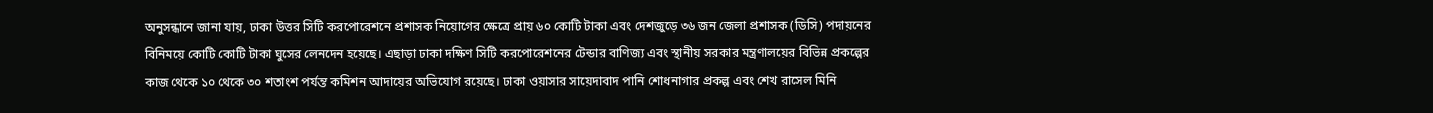অনুসন্ধানে জানা যায়, ঢাকা উত্তর সিটি করপোরেশনে প্রশাসক নিয়োগের ক্ষেত্রে প্রায় ৬০ কোটি টাকা এবং দেশজুড়ে ৩৬ জন জেলা প্রশাসক (ডিসি) পদায়নের বিনিময়ে কোটি কোটি টাকা ঘুসের লেনদেন হয়েছে। এছাড়া ঢাকা দক্ষিণ সিটি করপোরেশনের টেন্ডার বাণিজ্য এবং স্থানীয় সরকার মন্ত্রণালয়ের বিভিন্ন প্রকল্পের কাজ থেকে ১০ থেকে ৩০ শতাংশ পর্যন্ত কমিশন আদায়ের অভিযোগ রয়েছে। ঢাকা ওয়াসার সায়েদাবাদ পানি শোধনাগার প্রকল্প এবং শেখ রাসেল মিনি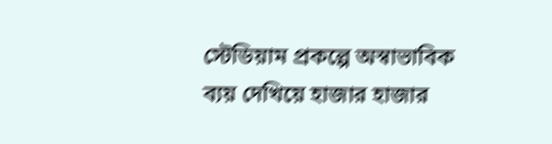স্টেডিয়াম প্রকল্পে অস্বাভাবিক ব্যয় দেখিয়ে হাজার হাজার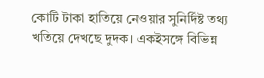কোটি টাকা হাতিয়ে নেওয়ার সুনির্দিষ্ট তথ্য খতিয়ে দেখছে দুদক। একইসঙ্গে বিভিন্ন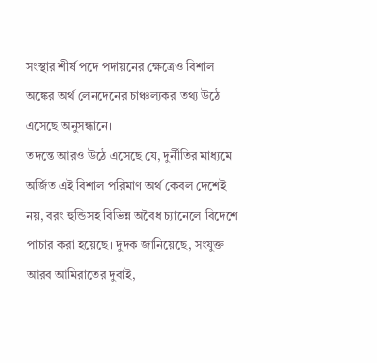সংস্থার শীর্ষ পদে পদায়নের ক্ষেত্রেও বিশাল অঙ্কের অর্থ লেনদেনের চাঞ্চল্যকর তথ্য উঠে এসেছে অনুসন্ধানে।
তদন্তে আরও উঠে এসেছে যে, দুর্নীতির মাধ্যমে অর্জিত এই বিশাল পরিমাণ অর্থ কেবল দেশেই নয়, বরং হুন্ডিসহ বিভিন্ন অবৈধ চ্যানেলে বিদেশে পাচার করা হয়েছে। দুদক জানিয়েছে, সংযুক্ত আরব আমিরাতের দুবাই,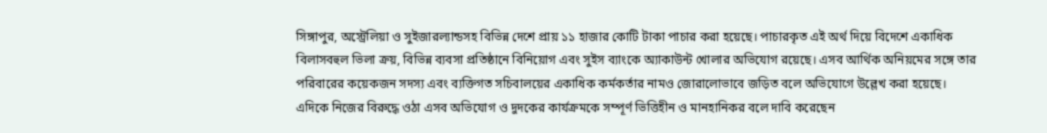সিঙ্গাপুর, অস্ট্রেলিয়া ও সুইজারল্যান্ডসহ বিভিন্ন দেশে প্রায় ১১ হাজার কোটি টাকা পাচার করা হয়েছে। পাচারকৃত এই অর্থ দিয়ে বিদেশে একাধিক বিলাসবহুল ভিলা ক্রয়, বিভিন্ন ব্যবসা প্রতিষ্ঠানে বিনিয়োগ এবং সুইস ব্যাংকে অ্যাকাউন্ট খোলার অভিযোগ রয়েছে। এসব আর্থিক অনিয়মের সঙ্গে তার পরিবারের কয়েকজন সদস্য এবং ব্যক্তিগত সচিবালয়ের একাধিক কর্মকর্তার নামও জোরালোভাবে জড়িত বলে অভিযোগে উল্লেখ করা হয়েছে।
এদিকে নিজের বিরুদ্ধে ওঠা এসব অভিযোগ ও দুদকের কার্যক্রমকে সম্পূর্ণ ভিত্তিহীন ও মানহানিকর বলে দাবি করেছেন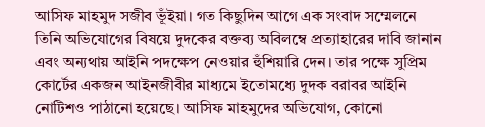আসিফ মাহমুদ সজীব ভূঁইয়া। গত কিছুদিন আগে এক সংবাদ সম্মেলনে তিনি অভিযোগের বিষয়ে দুদকের বক্তব্য অবিলম্বে প্রত্যাহারের দাবি জানান এবং অন্যথায় আইনি পদক্ষেপ নেওয়ার হুঁশিয়ারি দেন। তার পক্ষে সুপ্রিম কোর্টের একজন আইনজীবীর মাধ্যমে ইতোমধ্যে দুদক বরাবর আইনি নোটিশও পাঠানো হয়েছে। আসিফ মাহমুদের অভিযোগ, কোনো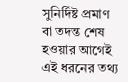সুনির্দিষ্ট প্রমাণ বা তদন্ত শেষ হওয়ার আগেই এই ধরনের তথ্য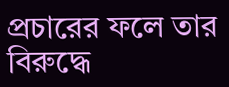প্রচারের ফলে তার বিরুদ্ধে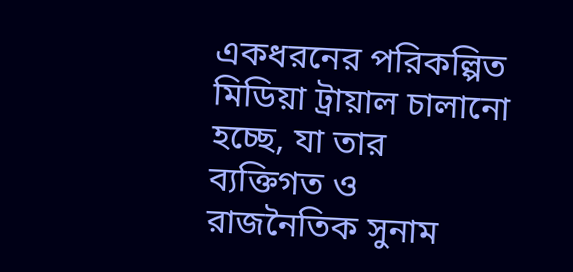একধরনের পরিকল্পিত মিডিয়া ট্রায়াল চালানো হচ্ছে, যা তার ব্যক্তিগত ও রাজনৈতিক সুনাম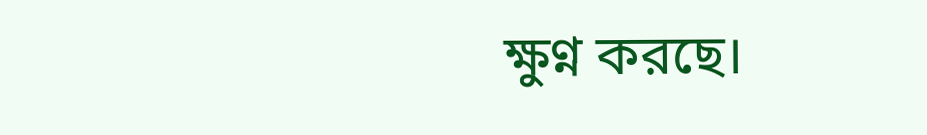ক্ষুণ্ন করছে।